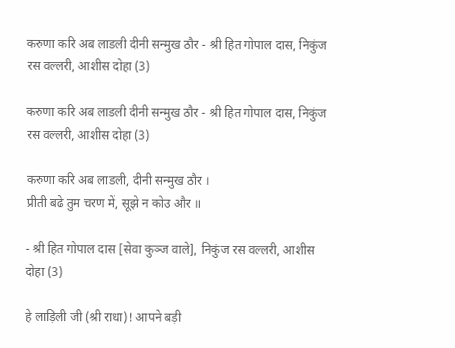करुणा करि अब लाडली दीनी सन्मुख ठौर - श्री हित गोपाल दास, निकुंज रस वल्लरी, आशीस दोहा (3)

करुणा करि अब लाडली दीनी सन्मुख ठौर - श्री हित गोपाल दास, निकुंज रस वल्लरी, आशीस दोहा (3)

करुणा करि अब लाडली, दीनी सन्मुख ठौर ।
प्रीती बढे तुम चरण में, सूझे न कोउ और ॥

- श्री हित गोपाल दास [सेवा कुञ्ज वाले], निकुंज रस वल्लरी, आशीस दोहा (3)

हे लाड़िली जी (श्री राधा)! आपने बड़ी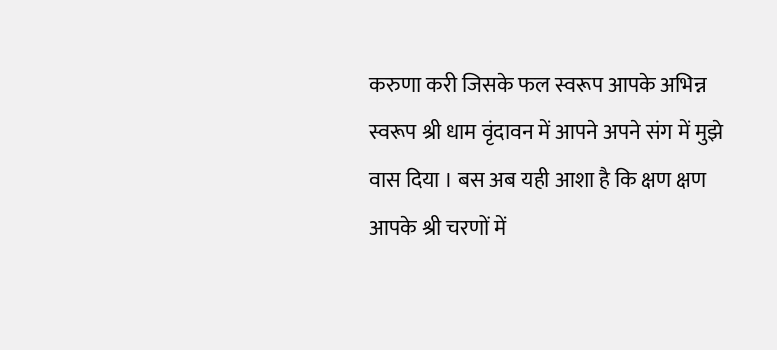करुणा करी जिसके फल स्वरूप आपके अभिन्न स्वरूप श्री धाम वृंदावन में आपने अपने संग में मुझे वास दिया । बस अब यही आशा है कि क्षण क्षण आपके श्री चरणों में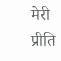मेरी प्रीति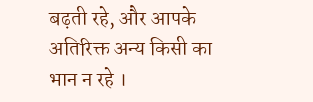बढ़ती रहे, और आपके अतिरिक्त अन्य किसी का भान न रहे ।